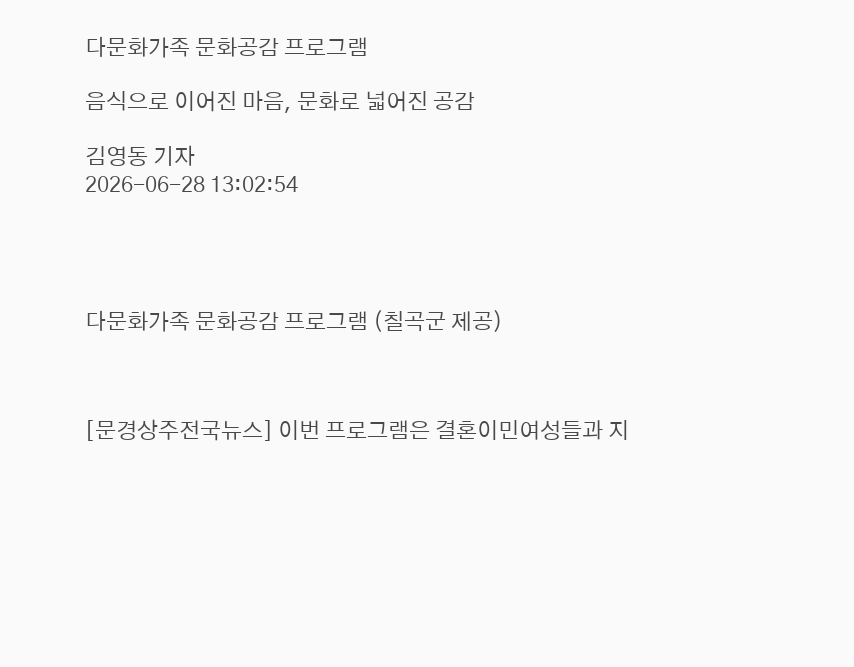다문화가족 문화공감 프로그램

음식으로 이어진 마음, 문화로 넓어진 공감

김영동 기자
2026-06-28 13:02:54




다문화가족 문화공감 프로그램 (칠곡군 제공)



[문경상주전국뉴스] 이번 프로그램은 결혼이민여성들과 지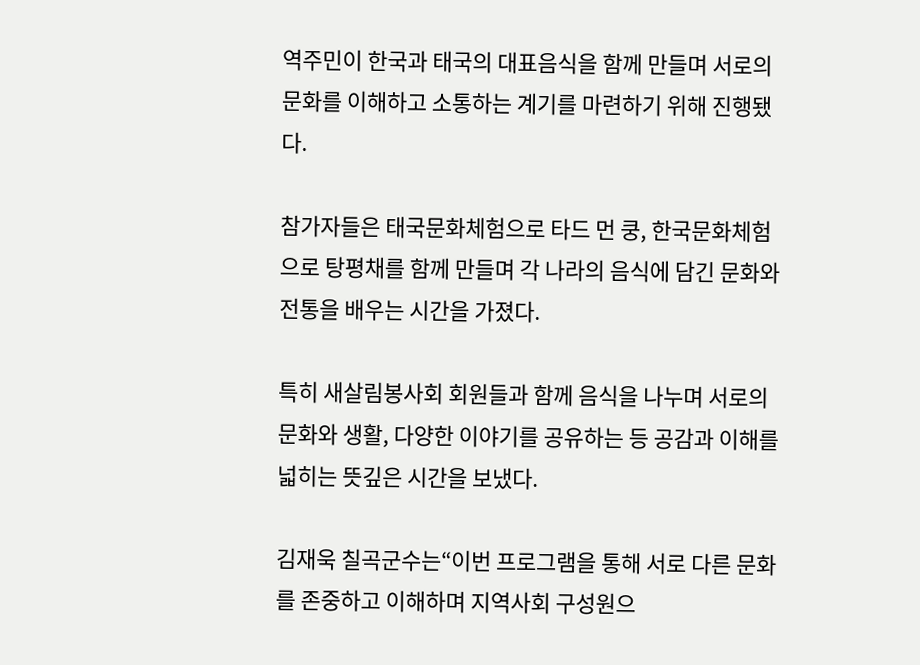역주민이 한국과 태국의 대표음식을 함께 만들며 서로의 문화를 이해하고 소통하는 계기를 마련하기 위해 진행됐다.

참가자들은 태국문화체험으로 타드 먼 쿵, 한국문화체험으로 탕평채를 함께 만들며 각 나라의 음식에 담긴 문화와 전통을 배우는 시간을 가졌다.

특히 새살림봉사회 회원들과 함께 음식을 나누며 서로의 문화와 생활, 다양한 이야기를 공유하는 등 공감과 이해를 넓히는 뜻깊은 시간을 보냈다.

김재욱 칠곡군수는“이번 프로그램을 통해 서로 다른 문화를 존중하고 이해하며 지역사회 구성원으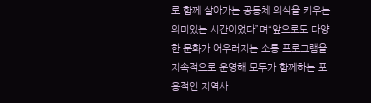로 함께 살아가는 공동체 의식을 키우는 의미있는 시간이었다”며“앞으로도 다양한 문화가 어우러지는 소통 프로그램을 지속적으로 운영해 모두가 함께하는 포용적인 지역사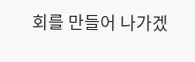회를 만들어 나가겠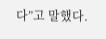다”고 말했다.